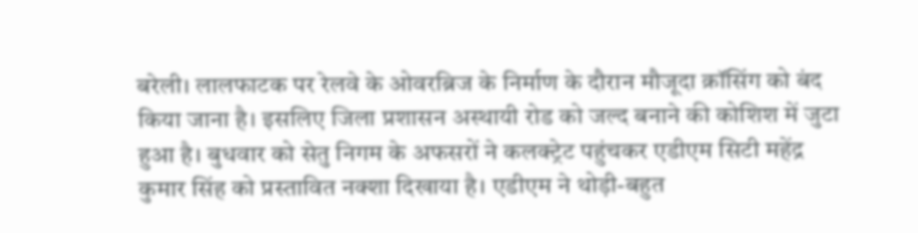बरेली। लालफाटक पर रेलवे के ओवरब्रिज के निर्माण के दौरान मौजूदा क्रॉसिंग को बंद किया जाना है। इसलिए जिला प्रशासन अस्थायी रोड को जल्द बनाने की कोशिश में जुटा हुआ है। बुधवार को सेतु निगम के अफसरों ने कलक्ट्रेट पहुंचकर एडीएम सिटी महेंद्र कुमार सिंह को प्रस्तावित नक्शा दिखाया है। एडीएम ने थोड़ी-बहुत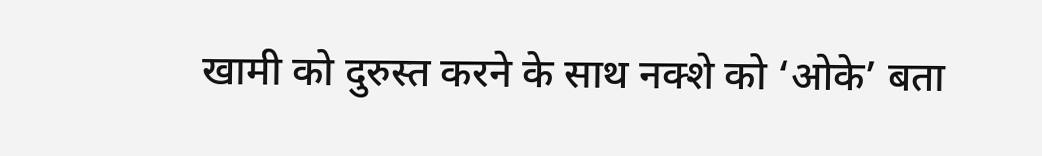खामी को दुरुस्त करने के साथ नक्शे को ‘ओके’ बता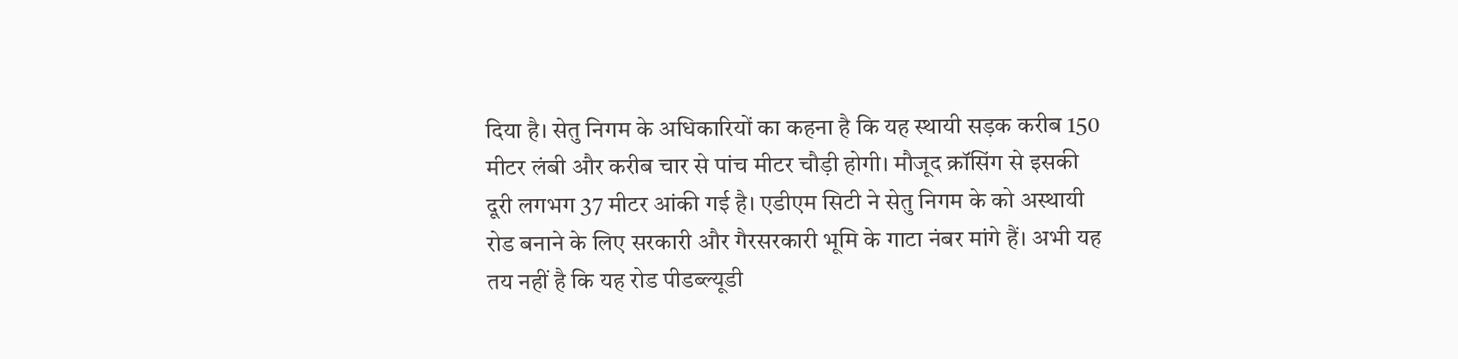दिया है। सेतु निगम के अधिकारियों का कहना है कि यह स्थायी सड़क करीब 150 मीटर लंबी और करीब चार से पांच मीटर चौड़ी होगी। मौजूद क्रॉसिंग से इसकी दूरी लगभग 37 मीटर आंकी गई है। एडीएम सिटी ने सेतु निगम के को अस्थायी रोड बनाने के लिए सरकारी और गैरसरकारी भूमि के गाटा नंबर मांगे हैं। अभी यह तय नहीं है कि यह रोड पीडब्ल्यूडी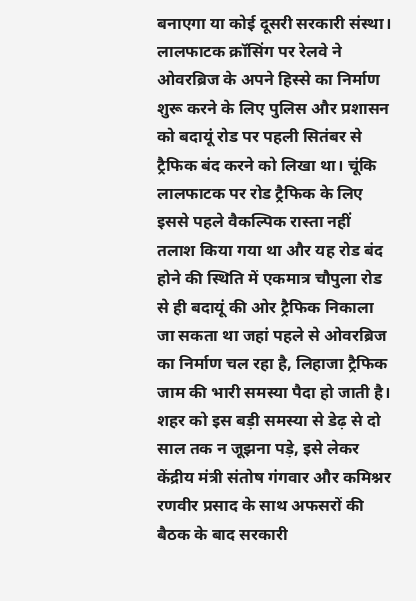बनाएगा या कोई दूसरी सरकारी संस्था।
लालफाटक क्रॉसिंग पर रेलवे ने ओवरब्रिज के अपने हिस्से का निर्माण शुरू करने के लिए पुलिस और प्रशासन को बदायूं रोड पर पहली सितंबर से ट्रैफिक बंद करने को लिखा था। चूंकि लालफाटक पर रोड ट्रैफिक के लिए इससे पहले वैकल्पिक रास्ता नहीं तलाश किया गया था और यह रोड बंद होने की स्थिति में एकमात्र चौपुला रोड से ही बदायूं की ओर ट्रैफिक निकाला जा सकता था जहां पहले से ओवरब्रिज का निर्माण चल रहा है, लिहाजा ट्रैफिक जाम की भारी समस्या पैदा हो जाती है। शहर को इस बड़ी समस्या से डेढ़ से दो साल तक न जूझना पड़े, इसे लेकर केंद्रीय मंत्री संतोष गंगवार और कमिश्नर रणवीर प्रसाद के साथ अफसरों की बैठक के बाद सरकारी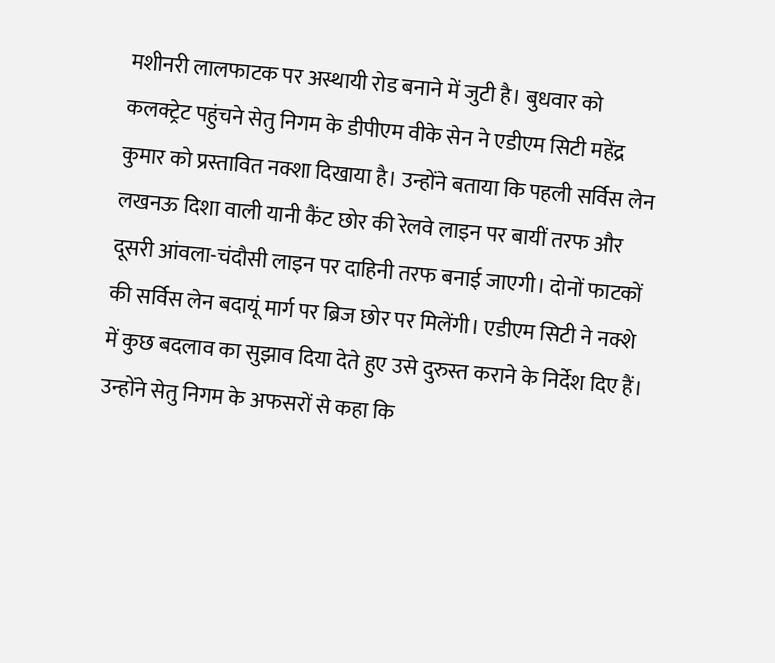मशीनरी लालफाटक पर अस्थायी रोड बनाने में जुटी है। बुधवार को कलक्ट्रेट पहुंचने सेतु निगम के डीपीएम वीके सेन ने एडीएम सिटी महेंद्र कुमार को प्रस्तावित नक्शा दिखाया है। उन्होंने बताया कि पहली सर्विस लेन लखनऊ दिशा वाली यानी कैंट छोर की रेलवे लाइन पर बायीं तरफ और दूसरी आंवला-चंदौसी लाइन पर दाहिनी तरफ बनाई जाएगी। दोनों फाटकों की सर्विस लेन बदायूं मार्ग पर ब्रिज छोर पर मिलेंगी। एडीएम सिटी ने नक्शे में कुछ बदलाव का सुझाव दिया देते हुए उसे दुरुस्त कराने के निर्देश दिए हैं। उन्होंने सेतु निगम के अफसरों से कहा कि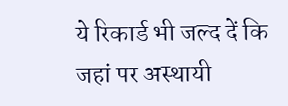ये रिकार्ड भी जल्द दें कि जहां पर अस्थायी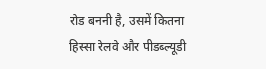रोड बननी है, उसमें कितना हिस्सा रेलवे और पीडब्ल्यूडी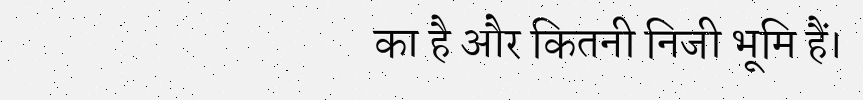का है और कितनी निजी भूमि हैं।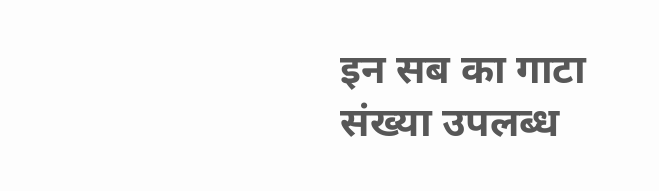इन सब का गाटा संख्या उपलब्ध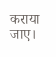कराया जाए।